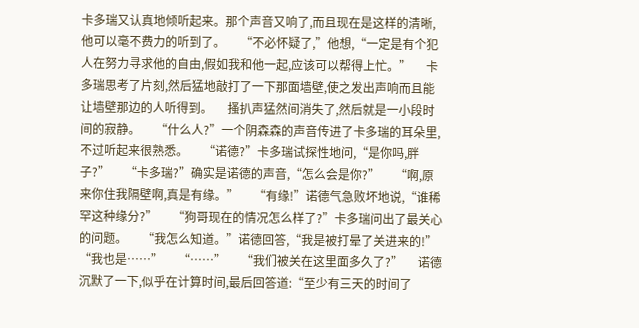卡多瑞又认真地倾听起来。那个声音又响了,而且现在是这样的清晰,他可以毫不费力的听到了。     “不必怀疑了,”他想,“一定是有个犯人在努力寻求他的自由,假如我和他一起,应该可以帮得上忙。”     卡多瑞思考了片刻,然后猛地敲打了一下那面墙壁,使之发出声响而且能让墙壁那边的人听得到。     搔扒声猛然间消失了,然后就是一小段时间的寂静。     “什么人?”一个阴森森的声音传进了卡多瑞的耳朵里,不过听起来很熟悉。     “诺德?”卡多瑞试探性地问,“是你吗,胖子?”     “卡多瑞?”确实是诺德的声音,“怎么会是你?”     “啊,原来你住我隔壁啊,真是有缘。”     “有缘!”诺德气急败坏地说,“谁稀罕这种缘分?”     “狗哥现在的情况怎么样了?”卡多瑞问出了最关心的问题。     “我怎么知道。”诺德回答,“我是被打晕了关进来的!”     “我也是……”     “……”     “我们被关在这里面多久了?”     诺德沉默了一下,似乎在计算时间,最后回答道:“至少有三天的时间了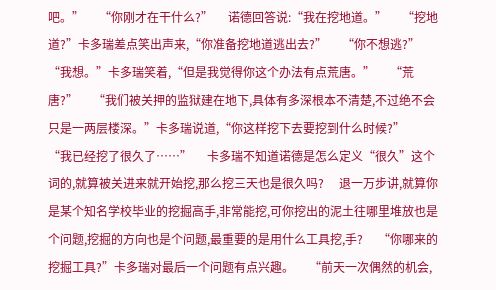吧。”     “你刚才在干什么?”     诺德回答说:“我在挖地道。”     “挖地道?”卡多瑞差点笑出声来,“你准备挖地道逃出去?”     “你不想逃?”     “我想。”卡多瑞笑着,“但是我觉得你这个办法有点荒唐。”     “荒唐?”     “我们被关押的监狱建在地下,具体有多深根本不清楚,不过绝不会只是一两层楼深。”卡多瑞说道,“你这样挖下去要挖到什么时候?”     “我已经挖了很久了……”     卡多瑞不知道诺德是怎么定义“很久”这个词的,就算被关进来就开始挖,那么挖三天也是很久吗?     退一万步讲,就算你是某个知名学校毕业的挖掘高手,非常能挖,可你挖出的泥土往哪里堆放也是个问题,挖掘的方向也是个问题,最重要的是用什么工具挖,手?     “你哪来的挖掘工具?”卡多瑞对最后一个问题有点兴趣。     “前天一次偶然的机会,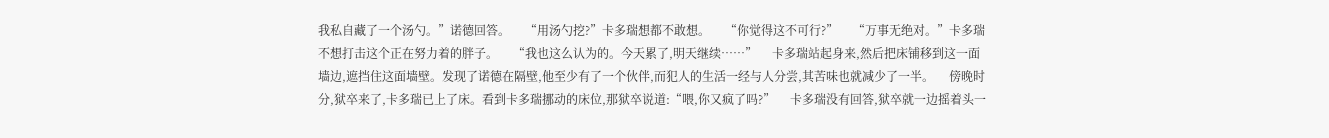我私自藏了一个汤勺。”诺德回答。     “用汤勺挖?”卡多瑞想都不敢想。     “你觉得这不可行?”     “万事无绝对。”卡多瑞不想打击这个正在努力着的胖子。     “我也这么认为的。今天累了,明天继续……”     卡多瑞站起身来,然后把床铺移到这一面墙边,遮挡住这面墙壁。发现了诺德在隔壁,他至少有了一个伙伴,而犯人的生活一经与人分尝,其苦味也就减少了一半。     傍晚时分,狱卒来了,卡多瑞已上了床。看到卡多瑞挪动的床位,那狱卒说道:“喂,你又疯了吗?”     卡多瑞没有回答,狱卒就一边摇着头一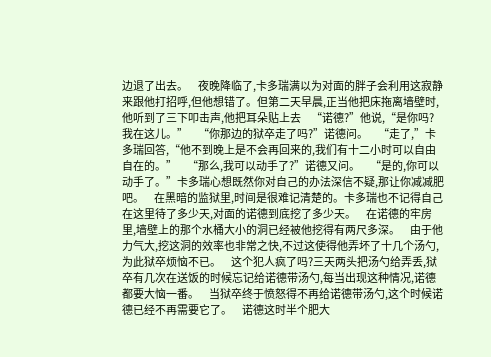边退了出去。     夜晚降临了,卡多瑞满以为对面的胖子会利用这寂静来跟他打招呼,但他想错了。但第二天早晨,正当他把床拖离墙壁时,他听到了三下叩击声,他把耳朵贴上去     “诺德?”他说,“是你吗?我在这儿。”     “你那边的狱卒走了吗?”诺德问。     “走了,”卡多瑞回答,“他不到晚上是不会再回来的,我们有十二小时可以自由自在的。”     “那么,我可以动手了?”诺德又问。     “是的,你可以动手了。”卡多瑞心想既然你对自己的办法深信不疑,那让你减减肥吧。     在黑暗的监狱里,时间是很难记清楚的。卡多瑞也不记得自己在这里待了多少天,对面的诺德到底挖了多少天。     在诺德的牢房里,墙壁上的那个水桶大小的洞已经被他挖得有两尺多深。     由于他力气大,挖这洞的效率也非常之快,不过这使得他弄坏了十几个汤勺,为此狱卒烦恼不已。     这个犯人疯了吗?三天两头把汤勺给弄丢,狱卒有几次在送饭的时候忘记给诺德带汤勺,每当出现这种情况,诺德都要大恼一番。     当狱卒终于愤怒得不再给诺德带汤勺,这个时候诺德已经不再需要它了。     诺德这时半个肥大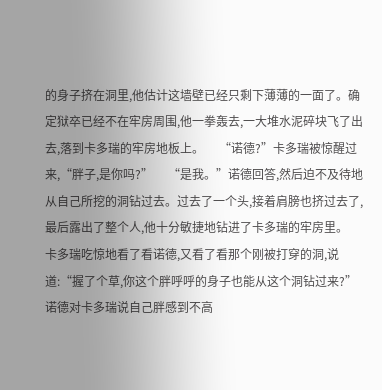的身子挤在洞里,他估计这墙壁已经只剩下薄薄的一面了。确定狱卒已经不在牢房周围,他一拳轰去,一大堆水泥碎块飞了出去,落到卡多瑞的牢房地板上。     “诺德?”卡多瑞被惊醒过来,“胖子,是你吗?”     “是我。”诺德回答,然后迫不及待地从自己所挖的洞钻过去。过去了一个头,接着肩膀也挤过去了,最后露出了整个人,他十分敏捷地钻进了卡多瑞的牢房里。     卡多瑞吃惊地看了看诺德,又看了看那个刚被打穿的洞,说道:“握了个草,你这个胖呼呼的身子也能从这个洞钻过来?”     诺德对卡多瑞说自己胖感到不高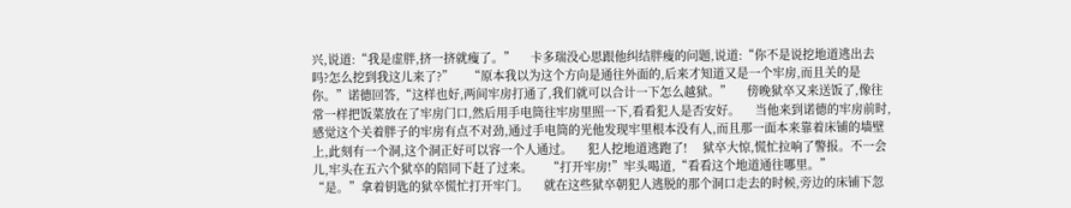兴,说道:“我是虚胖,挤一挤就瘦了。”     卡多瑞没心思跟他纠结胖瘦的问题,说道:“你不是说挖地道逃出去吗?怎么挖到我这儿来了?”     “原本我以为这个方向是通往外面的,后来才知道又是一个牢房,而且关的是你。”诺德回答,“这样也好,两间牢房打通了,我们就可以合计一下怎么越狱。”     傍晚狱卒又来送饭了,像往常一样把饭菜放在了牢房门口,然后用手电筒往牢房里照一下,看看犯人是否安好。     当他来到诺德的牢房前时,感觉这个关着胖子的牢房有点不对劲,通过手电筒的光他发现牢里根本没有人,而且那一面本来靠着床铺的墙壁上,此刻有一个洞,这个洞正好可以容一个人通过。     犯人挖地道逃跑了!     狱卒大惊,慌忙拉响了警报。不一会儿,牢头在五六个狱卒的陪同下赶了过来。     “打开牢房!”牢头喝道,“看看这个地道通往哪里。”     “是。”拿着钥匙的狱卒慌忙打开牢门。     就在这些狱卒朝犯人逃脱的那个洞口走去的时候,旁边的床铺下忽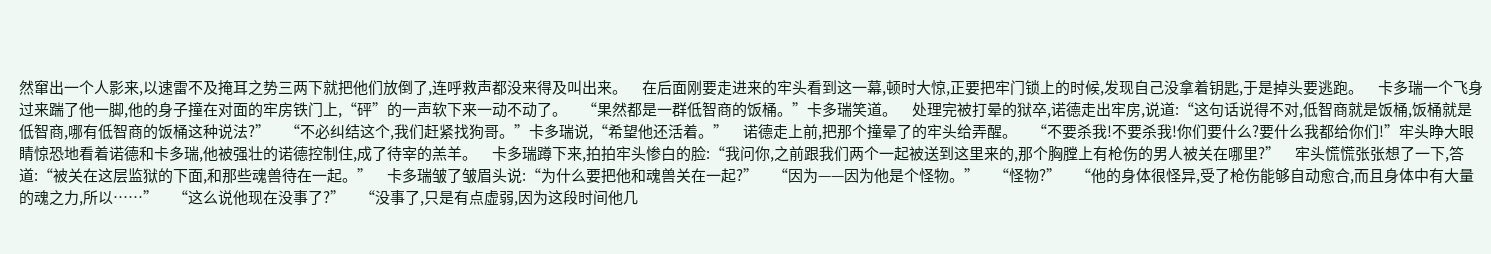然窜出一个人影来,以速雷不及掩耳之势三两下就把他们放倒了,连呼救声都没来得及叫出来。     在后面刚要走进来的牢头看到这一幕,顿时大惊,正要把牢门锁上的时候,发现自己没拿着钥匙,于是掉头要逃跑。     卡多瑞一个飞身过来踹了他一脚,他的身子撞在对面的牢房铁门上,“砰”的一声软下来一动不动了。     “果然都是一群低智商的饭桶。”卡多瑞笑道。     处理完被打晕的狱卒,诺德走出牢房,说道:“这句话说得不对,低智商就是饭桶,饭桶就是低智商,哪有低智商的饭桶这种说法?”     “不必纠结这个,我们赶紧找狗哥。”卡多瑞说,“希望他还活着。”     诺德走上前,把那个撞晕了的牢头给弄醒。     “不要杀我!不要杀我!你们要什么?要什么我都给你们!”牢头睁大眼睛惊恐地看着诺德和卡多瑞,他被强壮的诺德控制住,成了待宰的羔羊。     卡多瑞蹲下来,拍拍牢头惨白的脸:“我问你,之前跟我们两个一起被送到这里来的,那个胸膛上有枪伤的男人被关在哪里?”     牢头慌慌张张想了一下,答道:“被关在这层监狱的下面,和那些魂兽待在一起。”     卡多瑞皱了皱眉头说:“为什么要把他和魂兽关在一起?”     “因为——因为他是个怪物。”     “怪物?”     “他的身体很怪异,受了枪伤能够自动愈合,而且身体中有大量的魂之力,所以……”     “这么说他现在没事了?”     “没事了,只是有点虚弱,因为这段时间他几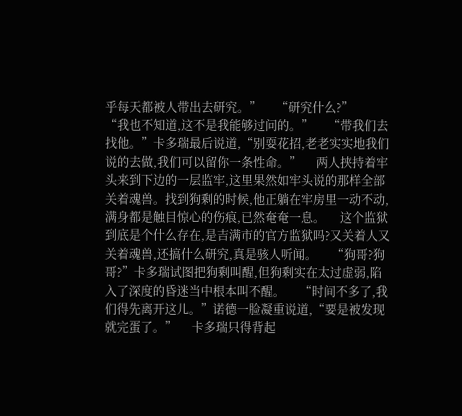乎每天都被人带出去研究。”     “研究什么?”     “我也不知道,这不是我能够过问的。”     “带我们去找他。”卡多瑞最后说道,“别耍花招,老老实实地我们说的去做,我们可以留你一条性命。”     两人挟持着牢头来到下边的一层监牢,这里果然如牢头说的那样全部关着魂兽。找到狗剩的时候,他正躺在牢房里一动不动,满身都是触目惊心的伤痕,已然奄奄一息。     这个监狱到底是个什么存在,是吉满市的官方监狱吗?又关着人又关着魂兽,还搞什么研究,真是骇人听闻。     “狗哥?狗哥?”卡多瑞试图把狗剩叫醒,但狗剩实在太过虚弱,陷入了深度的昏迷当中根本叫不醒。     “时间不多了,我们得先离开这儿。”诺德一脸凝重说道,“要是被发现就完蛋了。”     卡多瑞只得背起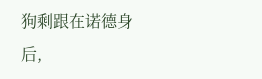狗剩跟在诺德身后,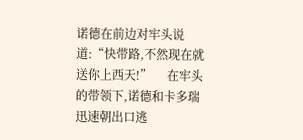诺德在前边对牢头说道:“快带路,不然现在就送你上西天!”     在牢头的带领下,诺德和卡多瑞迅速朝出口逃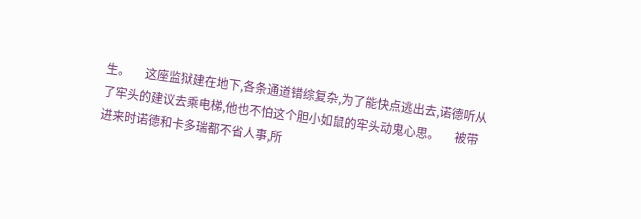生。     这座监狱建在地下,各条通道错综复杂,为了能快点逃出去,诺德听从了牢头的建议去乘电梯,他也不怕这个胆小如鼠的牢头动鬼心思。     被带进来时诺德和卡多瑞都不省人事,所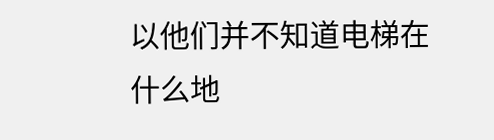以他们并不知道电梯在什么地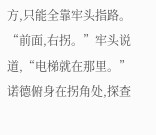方,只能全靠牢头指路。     “前面,右拐。”牢头说道,“电梯就在那里。”     诺德俯身在拐角处,探查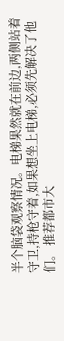半个脑袋观察情况。电梯果然就在前边,两侧站着守卫,持枪守着,如果想坐上电梯,必须先解决了他们。 推荐都市大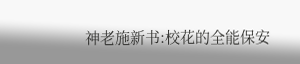神老施新书:校花的全能保安